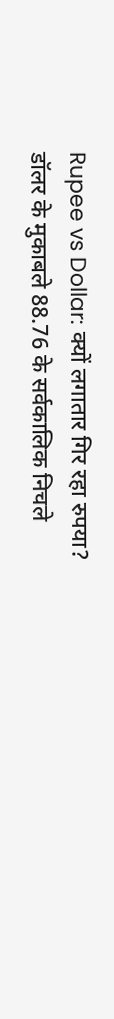Rupee vs Dollar: क्यों लगातार गिर रहा रुपया? डॉलर के मुकाबले 88.76 के सर्वकालिक निचले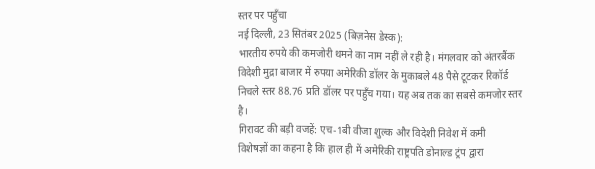स्तर पर पहुँचा
नई दिल्ली, 23 सितंबर 2025 (बिज़नेस डेस्क):
भारतीय रुपये की कमजोरी थमने का नाम नहीं ले रही है। मंगलवार को अंतरबैंक विदेशी मुद्रा बाजार में रुपया अमेरिकी डॉलर के मुकाबले 48 पैसे टूटकर रिकॉर्ड निचले स्तर 88.76 प्रति डॉलर पर पहुँच गया। यह अब तक का सबसे कमजोर स्तर है।
गिरावट की बड़ी वजहें: एच-1बी वीजा शुल्क और विदेशी निवेश में कमी
विशेषज्ञों का कहना है कि हाल ही में अमेरिकी राष्ट्रपति डोनाल्ड ट्रंप द्वारा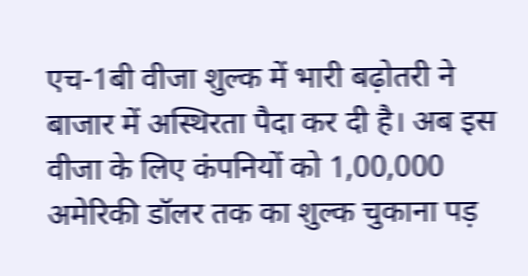एच-1बी वीजा शुल्क में भारी बढ़ोतरी ने बाजार में अस्थिरता पैदा कर दी है। अब इस वीजा के लिए कंपनियों को 1,00,000 अमेरिकी डॉलर तक का शुल्क चुकाना पड़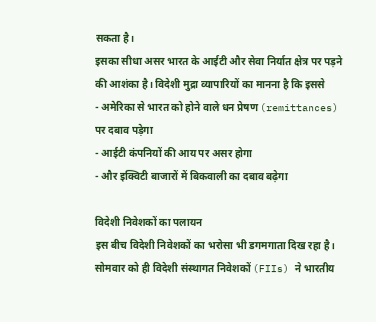सकता है।
इसका सीधा असर भारत के आईटी और सेवा निर्यात क्षेत्र पर पड़ने की आशंका है। विदेशी मुद्रा व्यापारियों का मानना है कि इससे
- अमेरिका से भारत को होने वाले धन प्रेषण (remittances) पर दबाव पड़ेगा
- आईटी कंपनियों की आय पर असर होगा
- और इक्विटी बाजारों में बिकवाली का दबाव बढ़ेगा

विदेशी निवेशकों का पलायन
इस बीच विदेशी निवेशकों का भरोसा भी डगमगाता दिख रहा है। सोमवार को ही विदेशी संस्थागत निवेशकों (FIIs) ने भारतीय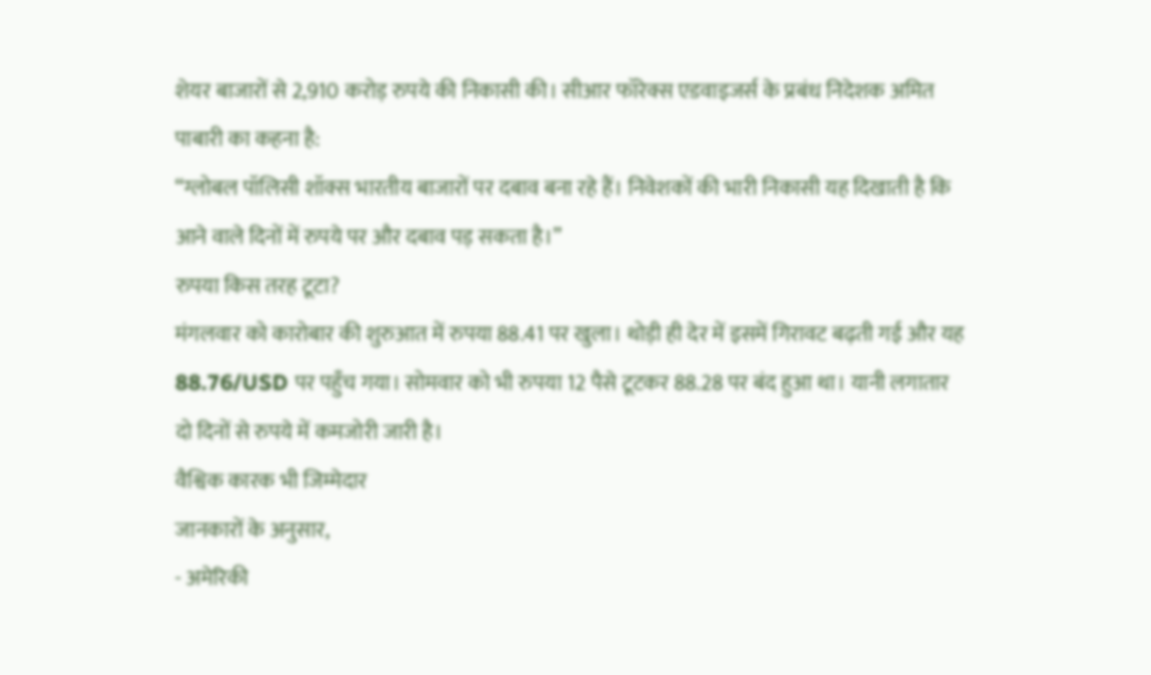शेयर बाजारों से 2,910 करोड़ रुपये की निकासी की। सीआर फॉरेक्स एडवाइजर्स के प्रबंध निदेशक अमित पाबारी का कहना है:
“ग्लोबल पॉलिसी शॉक्स भारतीय बाजारों पर दबाव बना रहे हैं। निवेशकों की भारी निकासी यह दिखाती है कि आने वाले दिनों में रुपये पर और दबाव पड़ सकता है।”
रुपया किस तरह टूटा?
मंगलवार को कारोबार की शुरुआत में रुपया 88.41 पर खुला। थोड़ी ही देर में इसमें गिरावट बढ़ती गई और यह 88.76/USD पर पहुँच गया। सोमवार को भी रुपया 12 पैसे टूटकर 88.28 पर बंद हुआ था। यानी लगातार दो दिनों से रुपये में कमजोरी जारी है।
वैश्विक कारक भी जिम्मेदार
जानकारों के अनुसार,
- अमेरिकी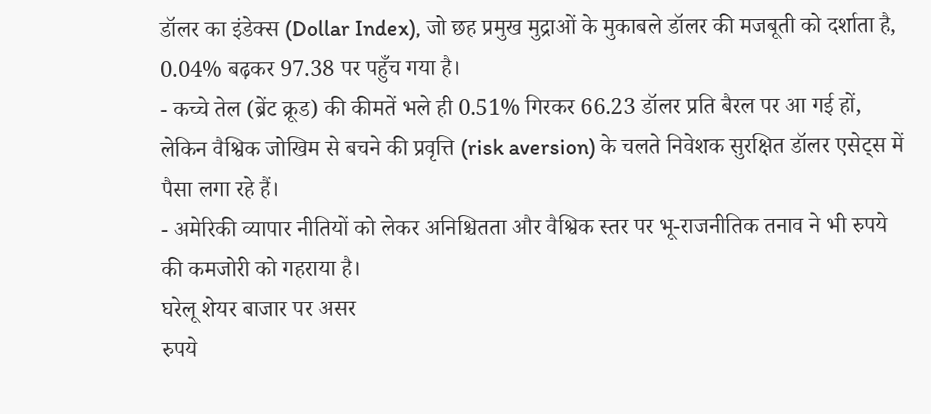डॉलर का इंडेक्स (Dollar Index), जो छह प्रमुख मुद्राओं के मुकाबले डॉलर की मजबूती को दर्शाता है, 0.04% बढ़कर 97.38 पर पहुँच गया है।
- कच्चे तेल (ब्रेंट क्रूड) की कीमतें भले ही 0.51% गिरकर 66.23 डॉलर प्रति बैरल पर आ गई हों, लेकिन वैश्विक जोखिम से बचने की प्रवृत्ति (risk aversion) के चलते निवेशक सुरक्षित डॉलर एसेट्स में पैसा लगा रहे हैं।
- अमेरिकी व्यापार नीतियों को लेकर अनिश्चितता और वैश्विक स्तर पर भू-राजनीतिक तनाव ने भी रुपये की कमजोरी को गहराया है।
घरेलू शेयर बाजार पर असर
रुपये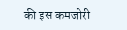की इस कमजोरी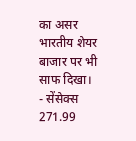का असर भारतीय शेयर बाजार पर भी साफ दिखा।
- सेंसेक्स 271.99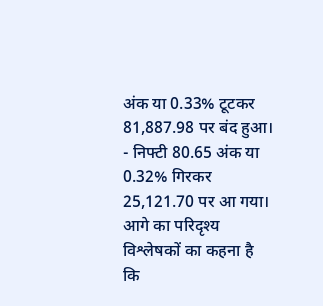अंक या 0.33% टूटकर 81,887.98 पर बंद हुआ।
- निफ्टी 80.65 अंक या 0.32% गिरकर 25,121.70 पर आ गया।
आगे का परिदृश्य
विश्लेषकों का कहना है कि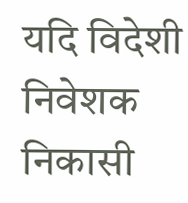यदि विदेशी निवेशक निकासी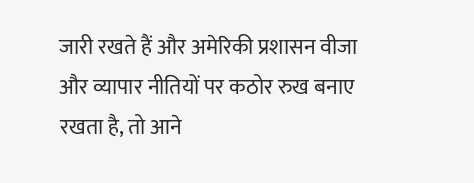जारी रखते हैं और अमेरिकी प्रशासन वीजा और व्यापार नीतियों पर कठोर रुख बनाए रखता है, तो आने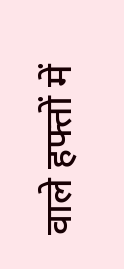वाले हफ्तों में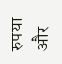रुपया और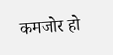कमजोर हो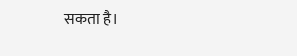सकता है।